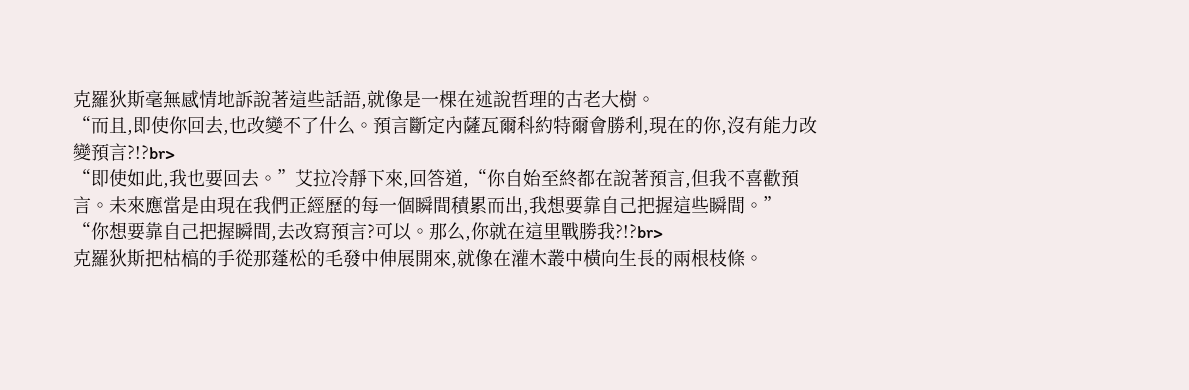克羅狄斯毫無感情地訴說著這些話語,就像是一棵在述說哲理的古老大樹。
“而且,即使你回去,也改變不了什么。預言斷定內薩瓦爾科約特爾會勝利,現在的你,沒有能力改變預言?!?br>
“即使如此,我也要回去。”艾拉冷靜下來,回答道,“你自始至終都在說著預言,但我不喜歡預言。未來應當是由現在我們正經歷的每一個瞬間積累而出,我想要靠自己把握這些瞬間。”
“你想要靠自己把握瞬間,去改寫預言?可以。那么,你就在這里戰勝我?!?br>
克羅狄斯把枯槁的手從那蓬松的毛發中伸展開來,就像在灌木叢中橫向生長的兩根枝條。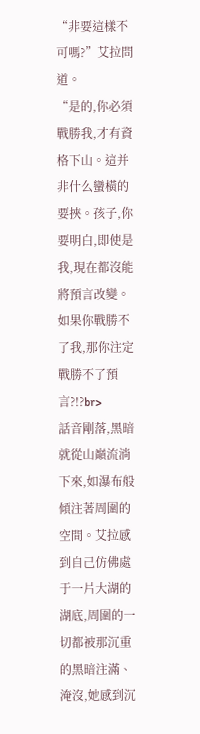“非要這樣不可嗎?”艾拉問道。
“是的,你必須戰勝我,才有資格下山。這并非什么蠻橫的要挾。孩子,你要明白,即使是我,現在都沒能將預言改變。如果你戰勝不了我,那你注定戰勝不了預言?!?br>
話音剛落,黑暗就從山巔流淌下來,如瀑布般傾注著周圍的空間。艾拉感到自己仿佛處于一片大湖的湖底,周圍的一切都被那沉重的黑暗注滿、淹沒,她感到沉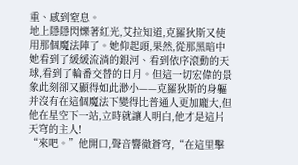重、感到窒息。
地上隱隱閃爍著紅光,艾拉知道,克羅狄斯又使用那個魔法陣了。她仰起頭,果然,從那黑暗中她看到了緩緩流淌的銀河、看到依序滾動的天球,看到了輪番交替的日月。但這一切宏偉的景象此刻卻又顯得如此渺小——克羅狄斯的身軀并沒有在這個魔法下變得比普通人更加龐大,但他在星空下一站,立時就讓人明白,他才是這片天穹的主人!
“來吧。”他開口,聲音響徹蒼穹,“在這里擊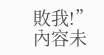敗我!”
內容未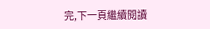完,下一頁繼續閱讀